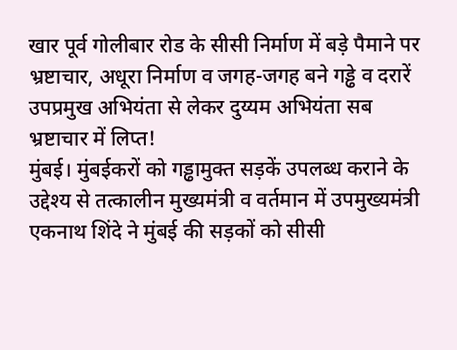खार पूर्व गोलीबार रोड के सीसी निर्माण में बड़े पैमाने पर भ्रष्टाचार, अधूरा निर्माण व जगह-जगह बने गड्ढे व दरारें
उपप्रमुख अभियंता से लेकर दुय्यम अभियंता सब भ्रष्टाचार में लिप्त!
मुंबई। मुंबईकरों को गड्ढामुक्त सड़कें उपलब्ध कराने के उद्देश्य से तत्कालीन मुख्यमंत्री व वर्तमान में उपमुख्यमंत्री एकनाथ शिंदे ने मुंबई की सड़कों को सीसी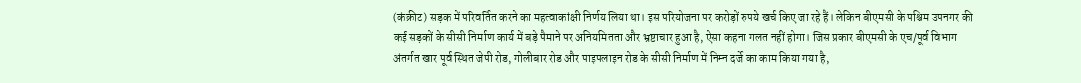(कंक्रीट) सड़क में परिवर्तित करने का महत्वाकांक्षी निर्णय लिया था। इस परियोजना पर करोड़ों रुपये खर्च किए जा रहे हैं। लेकिन बीएमसी के पश्चिम उपनगर की कई सड़कों के सीसी निर्माण कार्य में बड़े पैमाने पर अनियमितता और भ्रष्टाचार हुआ है, ऐसा कहना गलत नहीं होगा। जिस प्रकार बीएमसी के एच/पूर्व विभाग अंतर्गत खार पूर्व स्थित जेपी रोड, गोलीबार रोड और पाइपलाइन रोड के सीसी निर्माण में निम्न दर्जे का काम किया गया है,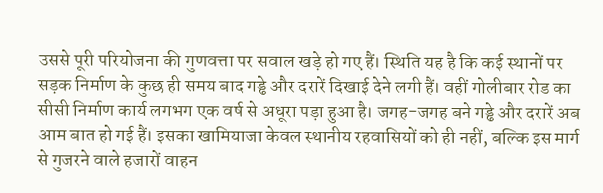उससे पूरी परियोजना की गुणवत्ता पर सवाल खड़े हो गए हैं। स्थिति यह है कि कई स्थानों पर सड़क निर्माण के कुछ ही समय बाद गड्ढे और दरारें दिखाई देने लगी हैं। वहीं गोलीबार रोड का सीसी निर्माण कार्य लगभग एक वर्ष से अधूरा पड़ा हुआ है। जगह-जगह बने गड्ढे और दरारें अब आम बात हो गई हैं। इसका खामियाजा केवल स्थानीय रहवासियों को ही नहीं, बल्कि इस मार्ग से गुजरने वाले हजारों वाहन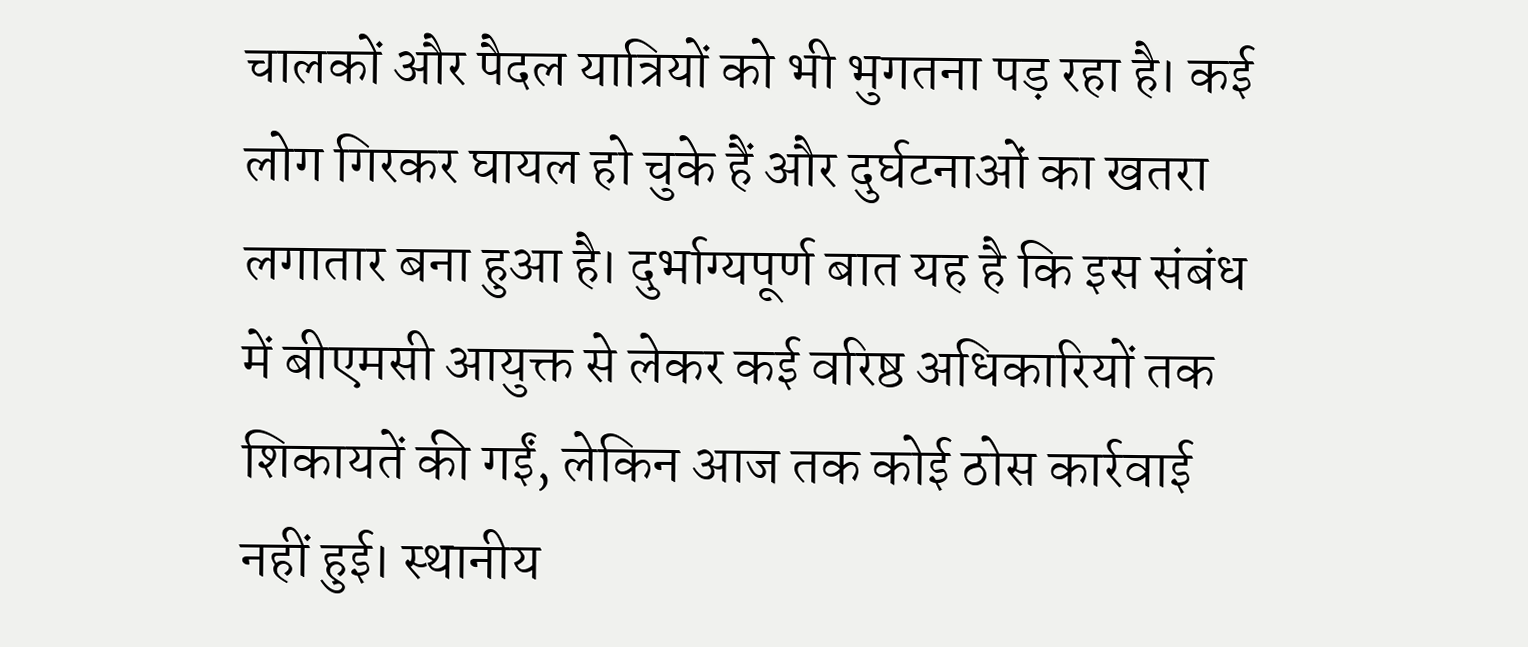चालकों और पैदल यात्रियों को भी भुगतना पड़ रहा है। कई लोग गिरकर घायल हो चुके हैं और दुर्घटनाओं का खतरा लगातार बना हुआ है। दुर्भाग्यपूर्ण बात यह है कि इस संबंध में बीएमसी आयुक्त से लेकर कई वरिष्ठ अधिकारियों तक शिकायतें की गईं, लेकिन आज तक कोई ठोस कार्रवाई नहीं हुई। स्थानीय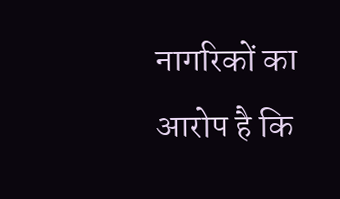नागरिकों का आरोप है कि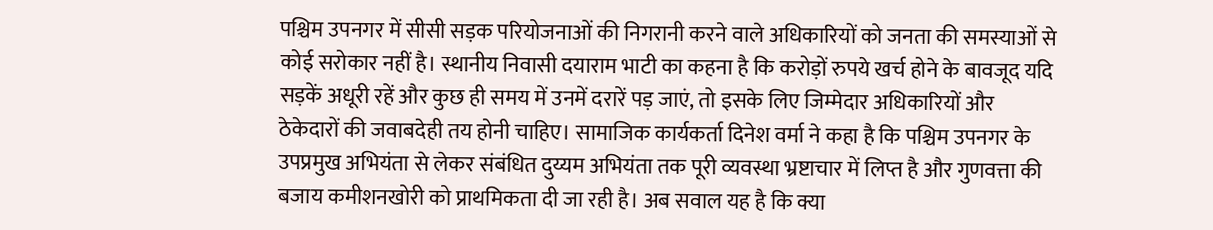पश्चिम उपनगर में सीसी सड़क परियोजनाओं की निगरानी करने वाले अधिकारियों को जनता की समस्याओं से कोई सरोकार नहीं है। स्थानीय निवासी दयाराम भाटी का कहना है कि करोड़ों रुपये खर्च होने के बावजूद यदि सड़कें अधूरी रहें और कुछ ही समय में उनमें दरारें पड़ जाएं, तो इसके लिए जिम्मेदार अधिकारियों और ठेकेदारों की जवाबदेही तय होनी चाहिए। सामाजिक कार्यकर्ता दिनेश वर्मा ने कहा है कि पश्चिम उपनगर के उपप्रमुख अभियंता से लेकर संबंधित दुय्यम अभियंता तक पूरी व्यवस्था भ्रष्टाचार में लिप्त है और गुणवत्ता की बजाय कमीशनखोरी को प्राथमिकता दी जा रही है। अब सवाल यह है कि क्या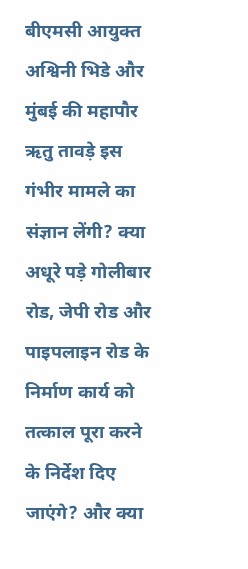बीएमसी आयुक्त अश्विनी भिडे और मुंबई की महापौर ऋतु तावड़े इस गंभीर मामले का संज्ञान लेंगी? क्या अधूरे पड़े गोलीबार रोड, जेपी रोड और पाइपलाइन रोड के निर्माण कार्य को तत्काल पूरा करने के निर्देश दिए जाएंगे? और क्या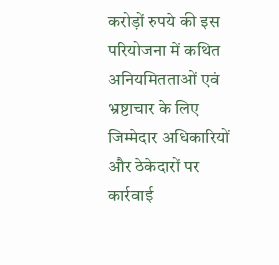करोड़ों रुपये की इस परियोजना में कथित अनियमितताओं एवं भ्रष्टाचार के लिए जिम्मेदार अधिकारियों और ठेकेदारों पर कार्रवाई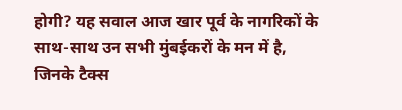होगी? यह सवाल आज खार पूर्व के नागरिकों के साथ-साथ उन सभी मुंबईकरों के मन में है, जिनके टैक्स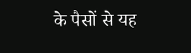के पैसों से यह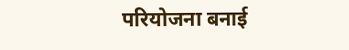परियोजना बनाई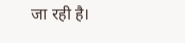जा रही है।